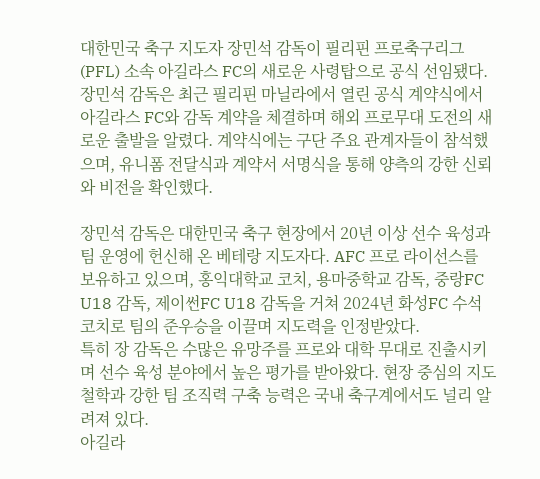대한민국 축구 지도자 장민석 감독이 필리핀 프로축구리그(PFL) 소속 아길라스 FC의 새로운 사령탑으로 공식 선임됐다.
장민석 감독은 최근 필리핀 마닐라에서 열린 공식 계약식에서 아길라스 FC와 감독 계약을 체결하며 해외 프로무대 도전의 새로운 출발을 알렸다. 계약식에는 구단 주요 관계자들이 참석했으며, 유니폼 전달식과 계약서 서명식을 통해 양측의 강한 신뢰와 비전을 확인했다.

장민석 감독은 대한민국 축구 현장에서 20년 이상 선수 육성과 팀 운영에 헌신해 온 베테랑 지도자다. AFC 프로 라이선스를 보유하고 있으며, 홍익대학교 코치, 용마중학교 감독, 중랑FC U18 감독, 제이썬FC U18 감독을 거쳐 2024년 화성FC 수석코치로 팀의 준우승을 이끌며 지도력을 인정받았다.
특히 장 감독은 수많은 유망주를 프로와 대학 무대로 진출시키며 선수 육성 분야에서 높은 평가를 받아왔다. 현장 중심의 지도 철학과 강한 팀 조직력 구축 능력은 국내 축구계에서도 널리 알려져 있다.
아길라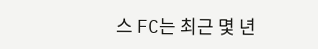스 FC는 최근 몇 년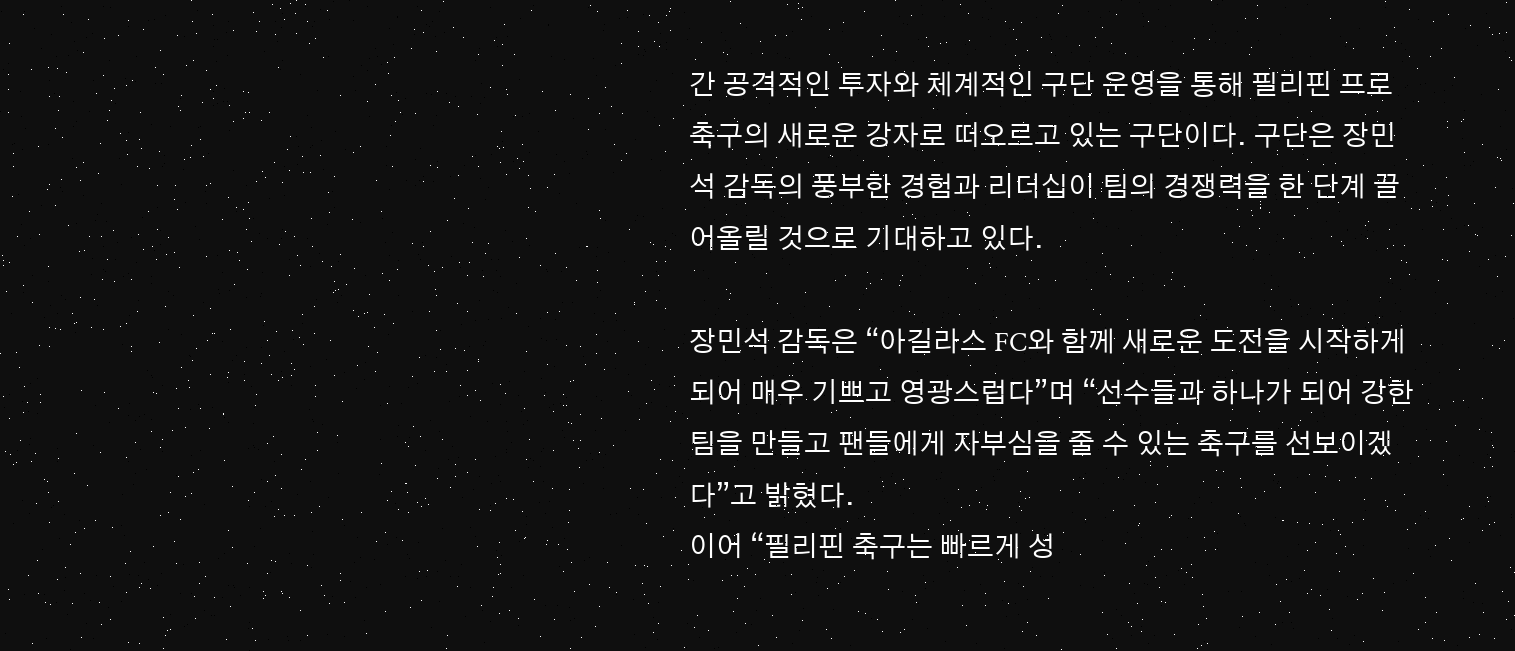간 공격적인 투자와 체계적인 구단 운영을 통해 필리핀 프로축구의 새로운 강자로 떠오르고 있는 구단이다. 구단은 장민석 감독의 풍부한 경험과 리더십이 팀의 경쟁력을 한 단계 끌어올릴 것으로 기대하고 있다.

장민석 감독은 “아길라스 FC와 함께 새로운 도전을 시작하게 되어 매우 기쁘고 영광스럽다”며 “선수들과 하나가 되어 강한 팀을 만들고 팬들에게 자부심을 줄 수 있는 축구를 선보이겠다”고 밝혔다.
이어 “필리핀 축구는 빠르게 성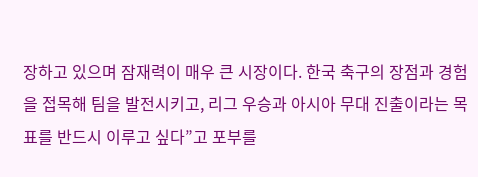장하고 있으며 잠재력이 매우 큰 시장이다. 한국 축구의 장점과 경험을 접목해 팀을 발전시키고, 리그 우승과 아시아 무대 진출이라는 목표를 반드시 이루고 싶다”고 포부를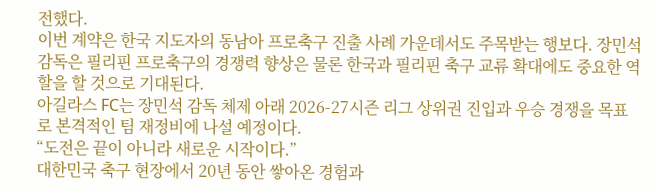전했다.
이번 계약은 한국 지도자의 동남아 프로축구 진출 사례 가운데서도 주목받는 행보다. 장민석 감독은 필리핀 프로축구의 경쟁력 향상은 물론 한국과 필리핀 축구 교류 확대에도 중요한 역할을 할 것으로 기대된다.
아길라스 FC는 장민석 감독 체제 아래 2026-27시즌 리그 상위권 진입과 우승 경쟁을 목표로 본격적인 팀 재정비에 나설 예정이다.
“도전은 끝이 아니라 새로운 시작이다.”
대한민국 축구 현장에서 20년 동안 쌓아온 경험과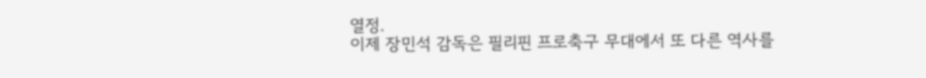열정.
이제 장민석 감독은 필리핀 프로축구 무대에서 또 다른 역사를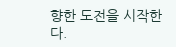향한 도전을 시작한다.